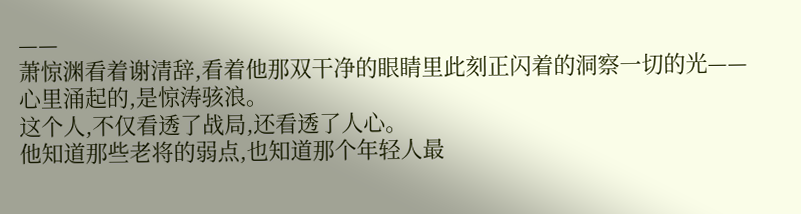——
萧惊渊看着谢清辞,看着他那双干净的眼睛里此刻正闪着的洞察一切的光——
心里涌起的,是惊涛骇浪。
这个人,不仅看透了战局,还看透了人心。
他知道那些老将的弱点,也知道那个年轻人最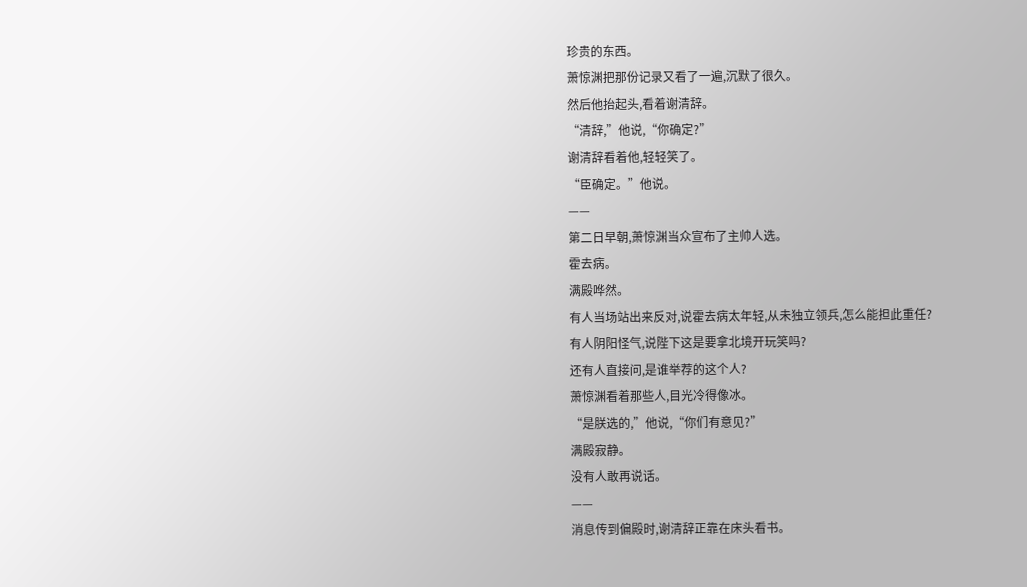珍贵的东西。
萧惊渊把那份记录又看了一遍,沉默了很久。
然后他抬起头,看着谢清辞。
“清辞,”他说,“你确定?”
谢清辞看着他,轻轻笑了。
“臣确定。”他说。
——
第二日早朝,萧惊渊当众宣布了主帅人选。
霍去病。
满殿哗然。
有人当场站出来反对,说霍去病太年轻,从未独立领兵,怎么能担此重任?
有人阴阳怪气,说陛下这是要拿北境开玩笑吗?
还有人直接问,是谁举荐的这个人?
萧惊渊看着那些人,目光冷得像冰。
“是朕选的,”他说,“你们有意见?”
满殿寂静。
没有人敢再说话。
——
消息传到偏殿时,谢清辞正靠在床头看书。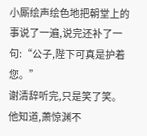小厮绘声绘色地把朝堂上的事说了一遍,说完还补了一句:“公子,陛下可真是护着您。”
谢清辞听完,只是笑了笑。
他知道,萧惊渊不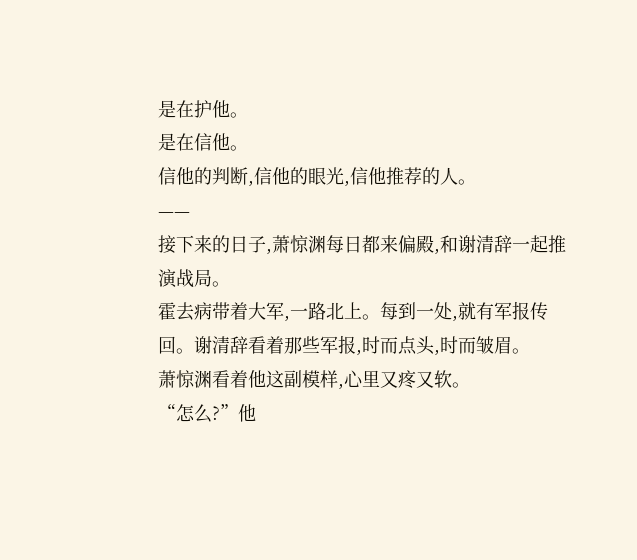是在护他。
是在信他。
信他的判断,信他的眼光,信他推荐的人。
——
接下来的日子,萧惊渊每日都来偏殿,和谢清辞一起推演战局。
霍去病带着大军,一路北上。每到一处,就有军报传回。谢清辞看着那些军报,时而点头,时而皱眉。
萧惊渊看着他这副模样,心里又疼又软。
“怎么?”他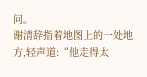问。
谢清辞指着地图上的一处地方,轻声道:“他走得太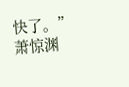快了。”
萧惊渊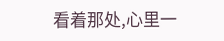看着那处,心里一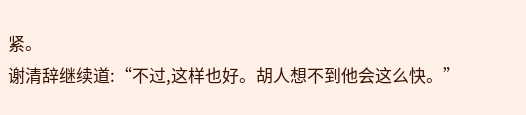紧。
谢清辞继续道:“不过,这样也好。胡人想不到他会这么快。”